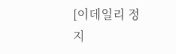[이데일리 정지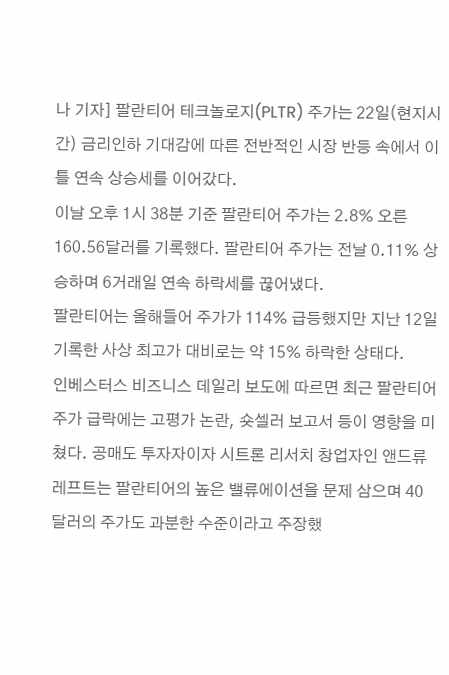나 기자] 팔란티어 테크놀로지(PLTR) 주가는 22일(현지시간) 금리인하 기대감에 따른 전반적인 시장 반등 속에서 이틀 연속 상승세를 이어갔다.
이날 오후 1시 38분 기준 팔란티어 주가는 2.8% 오른 160.56달러를 기록했다. 팔란티어 주가는 전날 0.11% 상승하며 6거래일 연속 하락세를 끊어냈다.
팔란티어는 올해들어 주가가 114% 급등했지만 지난 12일 기록한 사상 최고가 대비로는 약 15% 하락한 상태다.
인베스터스 비즈니스 데일리 보도에 따르면 최근 팔란티어 주가 급락에는 고평가 논란, 숏셀러 보고서 등이 영향을 미쳤다. 공매도 투자자이자 시트론 리서치 창업자인 앤드류 레프트는 팔란티어의 높은 밸류에이션을 문제 삼으며 40달러의 주가도 과분한 수준이라고 주장했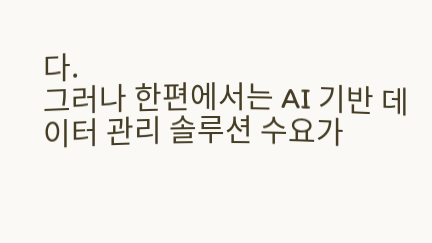다.
그러나 한편에서는 AI 기반 데이터 관리 솔루션 수요가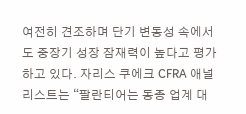여전히 견조하며 단기 변동성 속에서도 중장기 성장 잠재력이 높다고 평가하고 있다. 자리스 쿠에크 CFRA 애널리스트는 “팔란티어는 동종 업계 대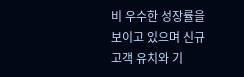비 우수한 성장률을 보이고 있으며 신규 고객 유치와 기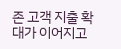존 고객 지출 확대가 이어지고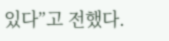있다”고 전했다.